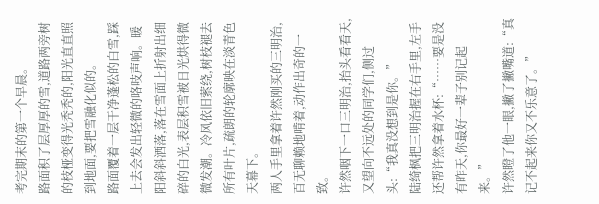考完期末的第一个早晨。
路面积了层厚厚的雪,道路两旁树的枝桠变得光秃秃的,阳光直直照到地面,要把雪融化似的。
路面覆着一层干净蓬松的白雪,踩上去会发出轻微的咯吱声响。暖阳斜斜洒落,落在雪面上折射出细碎的白光,表层积雪被日光烘得微微发潮。冷风依旧萦绕,树枝褪去所有叶片,疏朗的轮廓映在淡青色天幕下。
两人手里拿着许然刚买的三明治,百无聊赖地啃着,动作出奇的一致。
许然咽下一口三明治,抬头看看天,又望向不远处的同学们,侧过头:“我真没想到是你。”
陆绮枫把三明治握在右手里,左手还帮许然拿着水杯:“……要是没有昨天,你最好一辈子别记起来。”
许然瞪了他一眼,撇了撇嘴道:“真记不起来你又不乐意了。”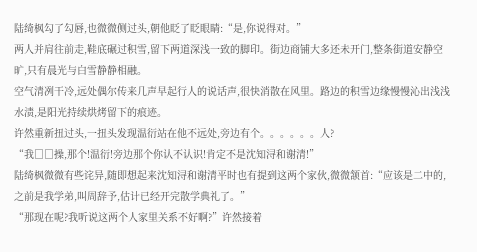陆绮枫勾了勾唇,也微微侧过头,朝他眨了眨眼睛:“是,你说得对。”
两人并肩往前走,鞋底碾过积雪,留下两道深浅一致的脚印。街边商铺大多还未开门,整条街道安静空旷,只有晨光与白雪静静相融。
空气清冽干冷,远处偶尔传来几声早起行人的说话声,很快消散在风里。路边的积雪边缘慢慢沁出浅浅水渍,是阳光持续烘烤留下的痕迹。
许然重新扭过头,一扭头发现温衍站在他不远处,旁边有个。。。。。。人?
“我□□操,那个!温衍!旁边那个你认不认识!肯定不是沈知浔和谢清!”
陆绮枫微微有些诧异,随即想起来沈知浔和谢清平时也有提到这两个家伙,微微颔首:“应该是二中的,之前是我学弟,叫周辞予,估计已经开完散学典礼了。”
“那现在呢?我听说这两个人家里关系不好啊?”许然接着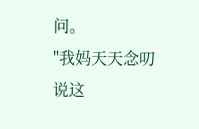问。
"我妈天天念叨说这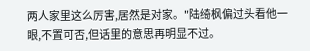两人家里这么厉害,居然是对家。"陆绮枫偏过头看他一眼,不置可否,但话里的意思再明显不过。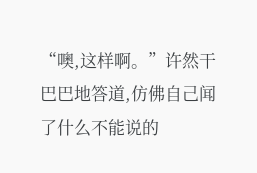“噢,这样啊。”许然干巴巴地答道,仿佛自己闻了什么不能说的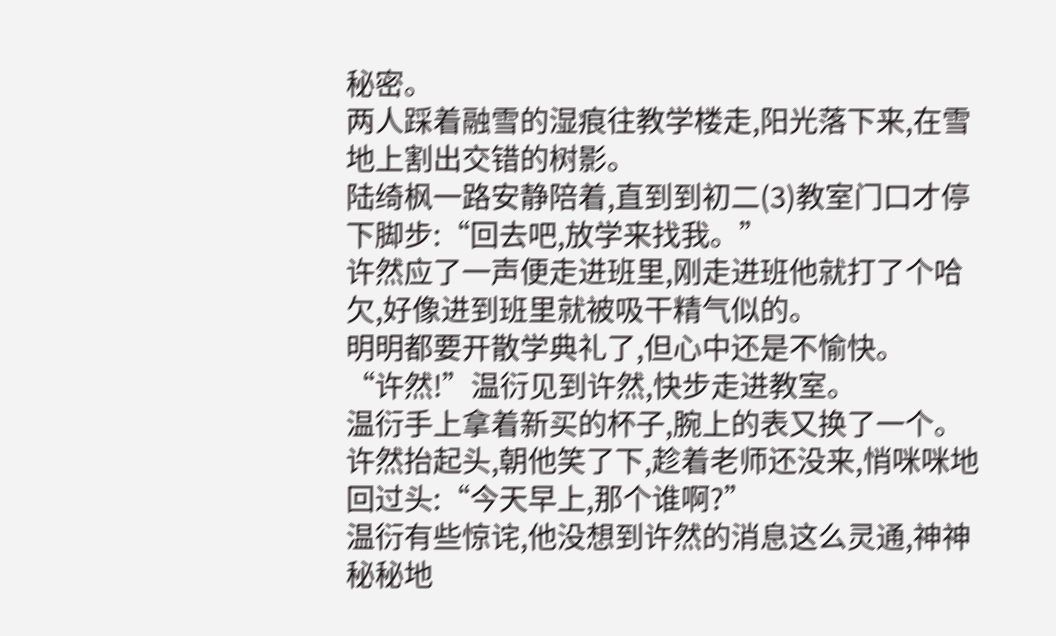秘密。
两人踩着融雪的湿痕往教学楼走,阳光落下来,在雪地上割出交错的树影。
陆绮枫一路安静陪着,直到到初二(3)教室门口才停下脚步:“回去吧,放学来找我。”
许然应了一声便走进班里,刚走进班他就打了个哈欠,好像进到班里就被吸干精气似的。
明明都要开散学典礼了,但心中还是不愉快。
“许然!”温衍见到许然,快步走进教室。
温衍手上拿着新买的杯子,腕上的表又换了一个。
许然抬起头,朝他笑了下,趁着老师还没来,悄咪咪地回过头:“今天早上,那个谁啊?”
温衍有些惊诧,他没想到许然的消息这么灵通,神神秘秘地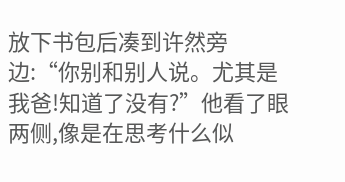放下书包后凑到许然旁边:“你别和别人说。尤其是我爸!知道了没有?”他看了眼两侧,像是在思考什么似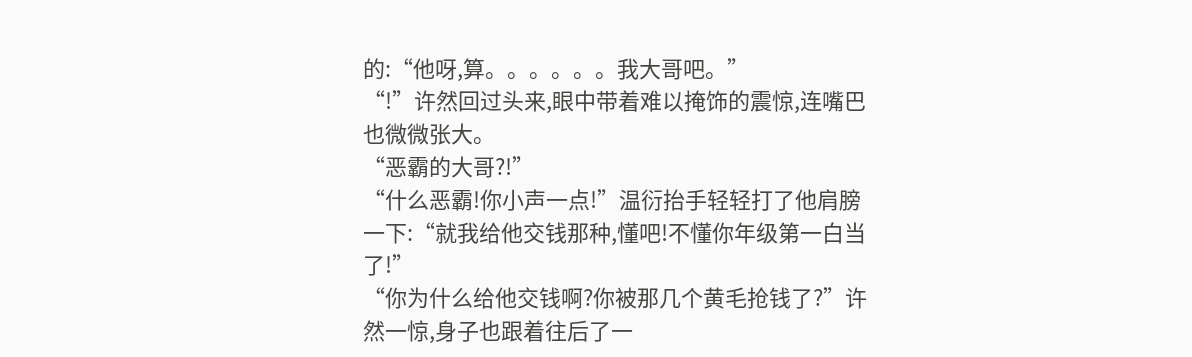的:“他呀,算。。。。。。我大哥吧。”
“!”许然回过头来,眼中带着难以掩饰的震惊,连嘴巴也微微张大。
“恶霸的大哥?!”
“什么恶霸!你小声一点!”温衍抬手轻轻打了他肩膀一下:“就我给他交钱那种,懂吧!不懂你年级第一白当了!”
“你为什么给他交钱啊?你被那几个黄毛抢钱了?”许然一惊,身子也跟着往后了一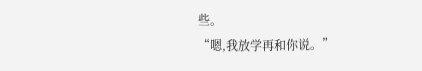些。
“嗯,我放学再和你说。”